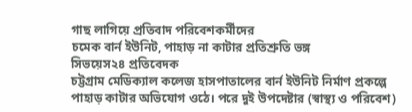গাছ লাগিয়ে প্রতিবাদ পরিবেশকর্মীদের
চমেক বার্ন ইউনিট, পাহাড় না কাটার প্রতিশ্রুতি ভঙ্গ
সিভয়েস২৪ প্রতিবেদক
চট্টগ্রাম মেডিক্যাল কলেজ হাসপাতালের বার্ন ইউনিট নির্মাণ প্রকল্পে পাহাড় কাটার অভিযোগ ওঠে। পরে দুই উপদেষ্টার (স্বাস্থ্য ও পরিবেশ)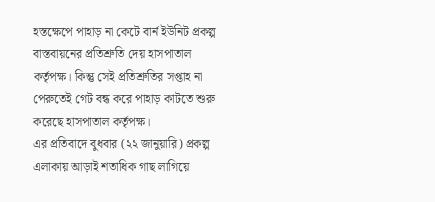হস্তক্ষেপে পাহাড় না কেটে বার্ন ইউনিট প্রকল্প বাস্তবায়নের প্রতিশ্রুতি দেয় হাসপাতাল কর্তৃপক্ষ। কিন্তু সেই প্রতিশ্রুতির সপ্তাহ না পেরুতেই গেট বন্ধ করে পাহাড় কাটতে শুরু করেছে হাসপাতাল কর্তৃপক্ষ।
এর প্রতিবাদে বুধবার (২২ জানুয়ারি) প্রকল্প এলাকায় আড়াই শতাধিক গাছ লাগিয়ে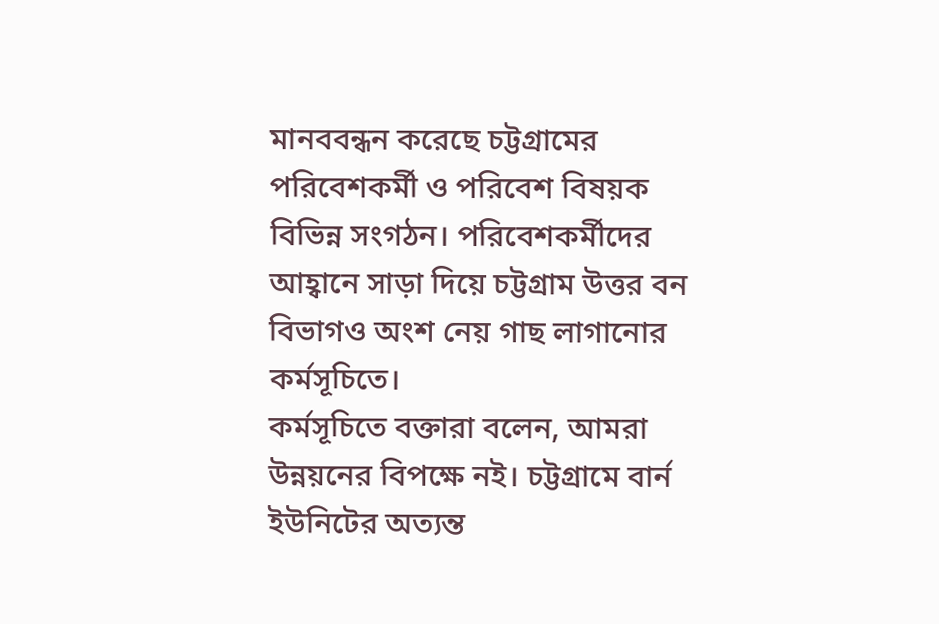মানববন্ধন করেছে চট্টগ্রামের পরিবেশকর্মী ও পরিবেশ বিষয়ক বিভিন্ন সংগঠন। পরিবেশকর্মীদের আহ্বানে সাড়া দিয়ে চট্টগ্রাম উত্তর বন বিভাগও অংশ নেয় গাছ লাগানোর কর্মসূচিতে।
কর্মসূচিতে বক্তারা বলেন, আমরা উন্নয়নের বিপক্ষে নই। চট্টগ্রামে বার্ন ইউনিটের অত্যন্ত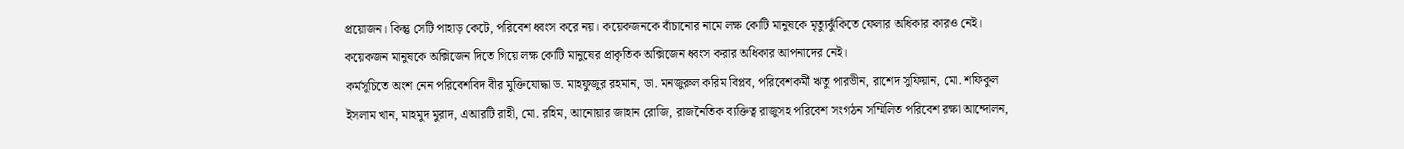প্রয়োজন। কিন্তু সেটি পাহাড় কেটে, পরিবেশ ধ্বংস করে নয়। কয়েকজনকে বাঁচানোর নামে লক্ষ কোটি মানুষকে মৃত্যুঝুঁকিতে ফেলার অধিকার কারও নেই। কয়েকজন মানুষকে অক্সিজেন দিতে গিয়ে লক্ষ কোটি মানুষের প্রাকৃতিক অক্সিজেন ধ্বংস করার অধিকার আপনাদের নেই।
কর্মসূচিতে অংশ নেন পরিবেশবিদ বীর মুক্তিযোদ্ধা ড. মাহফুজুর রহমান, ডা. মনজুরুল করিম বিপ্লব, পরিবেশকর্মী ঋতু পারভীন, রাশেদ সুফিয়ান, মো. শফিকুল ইসলাম খান, মাহমুদ মুরাদ, এআরটি রাহী, মো. রহিম, আনোয়ার জাহান রোজি, রাজনৈতিক ব্যক্তিত্ব রাজুসহ পরিবেশ সংগঠন সম্মিলিত পরিবেশ রক্ষা আন্দোলন,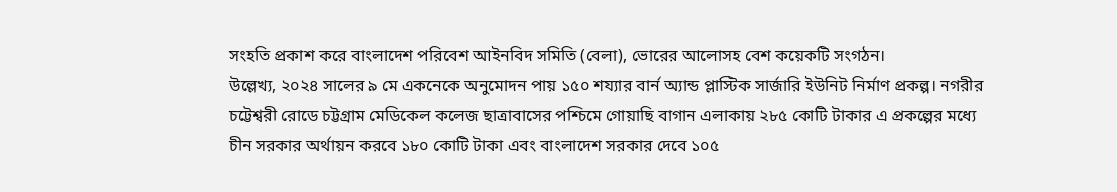সংহতি প্রকাশ করে বাংলাদেশ পরিবেশ আইনবিদ সমিতি (বেলা), ভোরের আলোসহ বেশ কয়েকটি সংগঠন।
উল্লেখ্য, ২০২৪ সালের ৯ মে একনেকে অনুমোদন পায় ১৫০ শয্যার বার্ন অ্যান্ড প্লাস্টিক সার্জারি ইউনিট নির্মাণ প্রকল্প। নগরীর চট্টেশ্বরী রোডে চট্টগ্রাম মেডিকেল কলেজ ছাত্রাবাসের পশ্চিমে গোয়াছি বাগান এলাকায় ২৮৫ কোটি টাকার এ প্রকল্পের মধ্যে চীন সরকার অর্থায়ন করবে ১৮০ কোটি টাকা এবং বাংলাদেশ সরকার দেবে ১০৫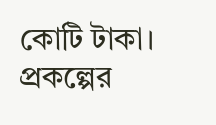কোটি টাকা। প্রকল্পের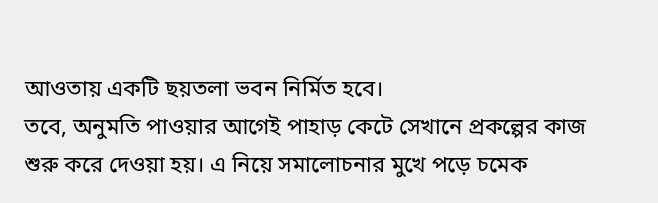আওতায় একটি ছয়তলা ভবন নির্মিত হবে।
তবে, অনুমতি পাওয়ার আগেই পাহাড় কেটে সেখানে প্রকল্পের কাজ শুরু করে দেওয়া হয়। এ নিয়ে সমালোচনার মুখে পড়ে চমেক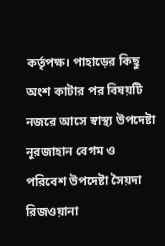কর্তৃপক্ষ। পাহাড়ের কিছু অংশ কাটার পর বিষয়টি নজরে আসে স্বাস্থ্য উপদেষ্টা নূরজাহান বেগম ও পরিবেশ উপদেষ্টা সৈয়দা রিজওয়ানা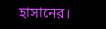হাসানের।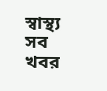স্বাস্থ্য সব খবর